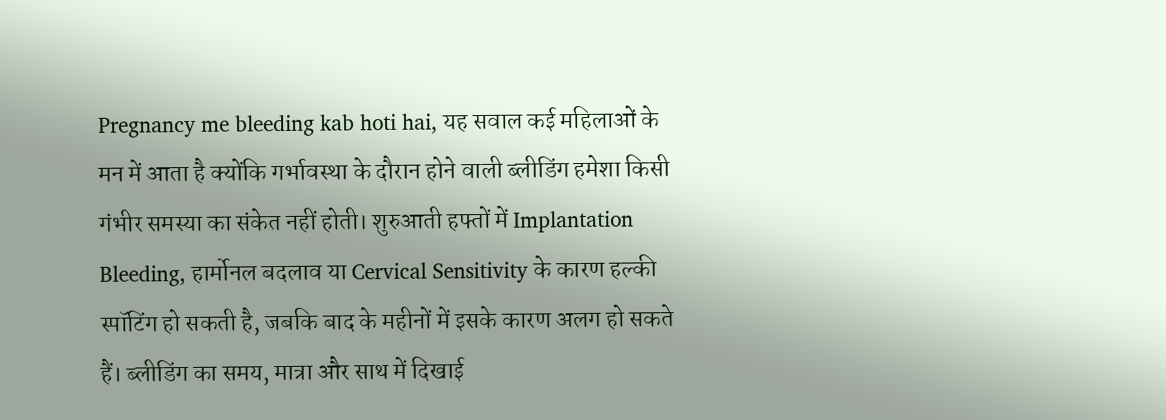Pregnancy me bleeding kab hoti hai, यह सवाल कई महिलाओं के मन में आता है क्योंकि गर्भावस्था के दौरान होने वाली ब्लीडिंग हमेशा किसी गंभीर समस्या का संकेत नहीं होती। शुरुआती हफ्तों में Implantation Bleeding, हार्मोनल बदलाव या Cervical Sensitivity के कारण हल्की स्पॉटिंग हो सकती है, जबकि बाद के महीनों में इसके कारण अलग हो सकते हैं। ब्लीडिंग का समय, मात्रा और साथ में दिखाई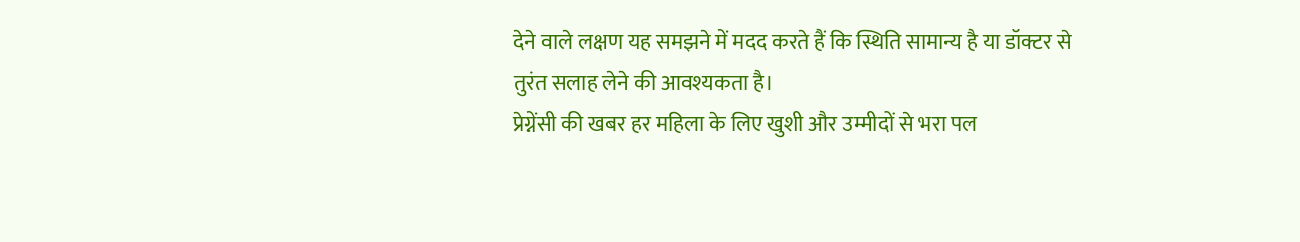देने वाले लक्षण यह समझने में मदद करते हैं कि स्थिति सामान्य है या डॉक्टर से तुरंत सलाह लेने की आवश्यकता है।
प्रेग्नेंसी की खबर हर महिला के लिए खुशी और उम्मीदों से भरा पल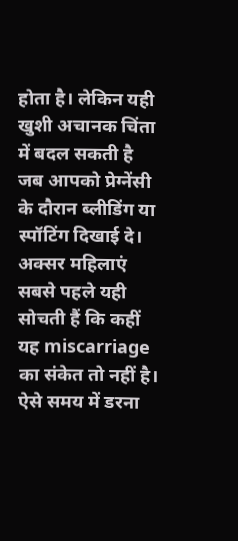होता है। लेकिन यही खुशी अचानक चिंता में बदल सकती है जब आपको प्रेग्नेंसी के दौरान ब्लीडिंग या स्पॉटिंग दिखाई दे। अक्सर महिलाएं सबसे पहले यही सोचती हैं कि कहीं यह miscarriage का संकेत तो नहीं है। ऐसे समय में डरना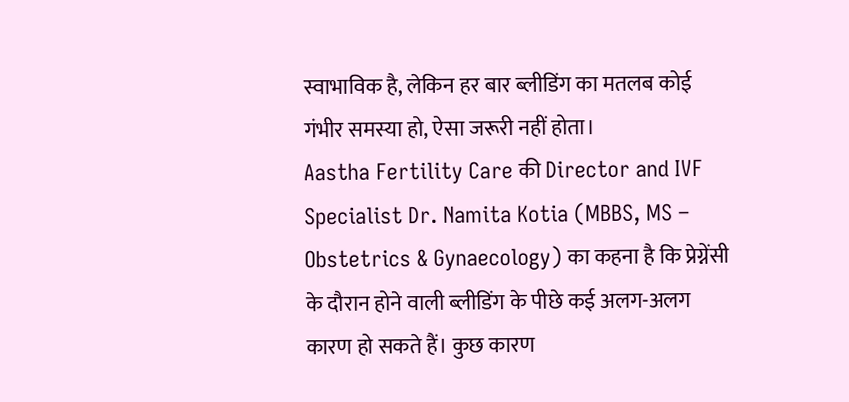स्वाभाविक है, लेकिन हर बार ब्लीडिंग का मतलब कोई गंभीर समस्या हो, ऐसा जरूरी नहीं होता।
Aastha Fertility Care की Director and IVF Specialist Dr. Namita Kotia (MBBS, MS – Obstetrics & Gynaecology) का कहना है कि प्रेग्नेंसी के दौरान होने वाली ब्लीडिंग के पीछे कई अलग-अलग कारण हो सकते हैं। कुछ कारण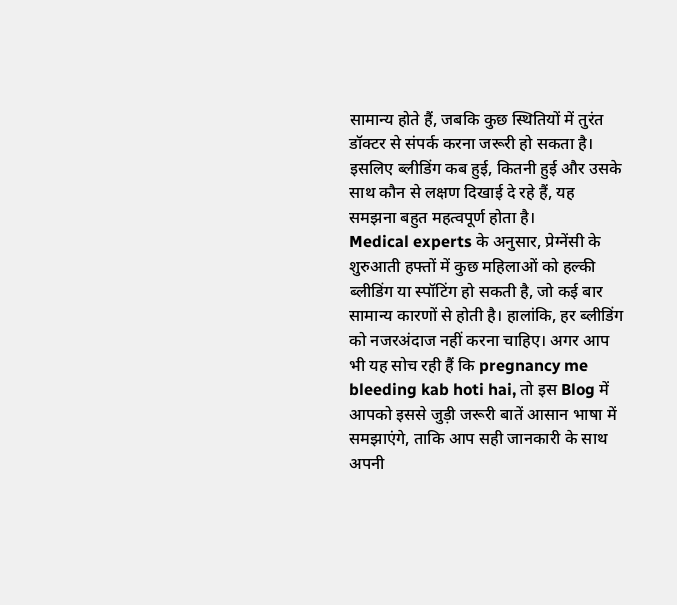सामान्य होते हैं, जबकि कुछ स्थितियों में तुरंत डॉक्टर से संपर्क करना जरूरी हो सकता है। इसलिए ब्लीडिंग कब हुई, कितनी हुई और उसके साथ कौन से लक्षण दिखाई दे रहे हैं, यह समझना बहुत महत्वपूर्ण होता है।
Medical experts के अनुसार, प्रेग्नेंसी के शुरुआती हफ्तों में कुछ महिलाओं को हल्की ब्लीडिंग या स्पॉटिंग हो सकती है, जो कई बार सामान्य कारणों से होती है। हालांकि, हर ब्लीडिंग को नजरअंदाज नहीं करना चाहिए। अगर आप भी यह सोच रही हैं कि pregnancy me bleeding kab hoti hai, तो इस Blog में आपको इससे जुड़ी जरूरी बातें आसान भाषा में समझाएंगे, ताकि आप सही जानकारी के साथ अपनी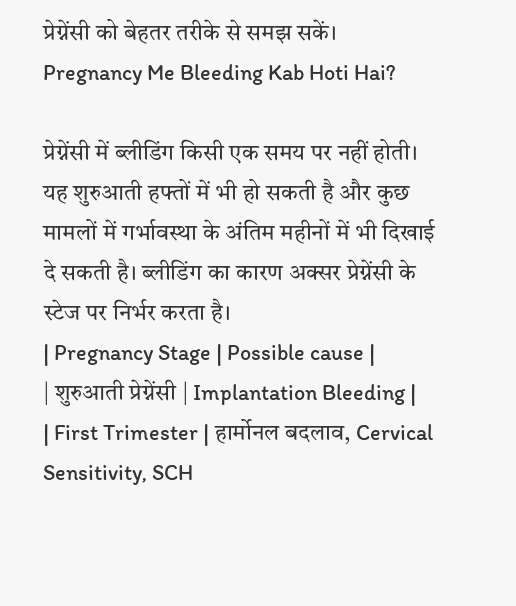प्रेग्नेंसी को बेहतर तरीके से समझ सकें।
Pregnancy Me Bleeding Kab Hoti Hai?

प्रेग्नेंसी में ब्लीडिंग किसी एक समय पर नहीं होती। यह शुरुआती हफ्तों में भी हो सकती है और कुछ मामलों में गर्भावस्था के अंतिम महीनों में भी दिखाई दे सकती है। ब्लीडिंग का कारण अक्सर प्रेग्नेंसी के स्टेज पर निर्भर करता है।
| Pregnancy Stage | Possible cause |
| शुरुआती प्रेग्नेंसी | Implantation Bleeding |
| First Trimester | हार्मोनल बदलाव, Cervical Sensitivity, SCH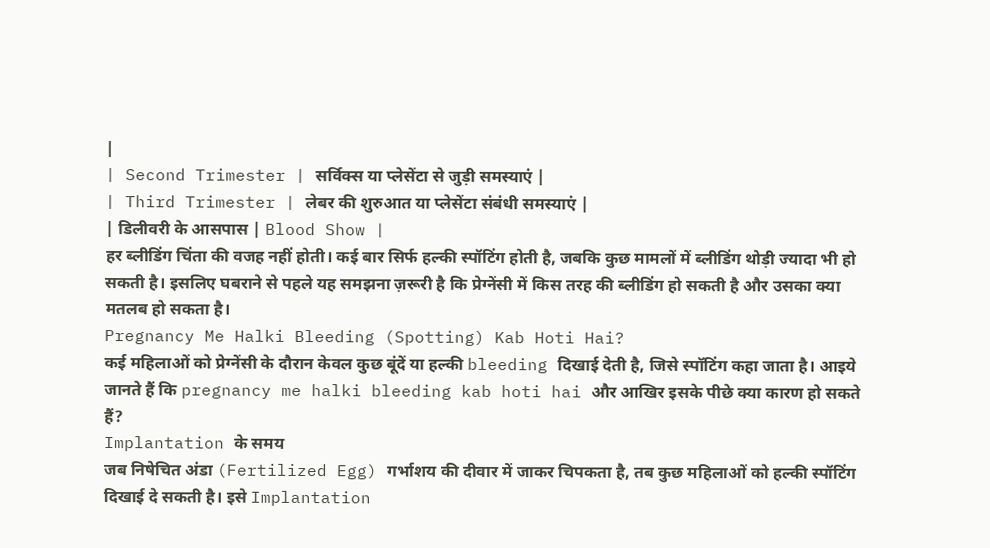|
| Second Trimester | सर्विक्स या प्लेसेंटा से जुड़ी समस्याएं |
| Third Trimester | लेबर की शुरुआत या प्लेसेंटा संबंधी समस्याएं |
| डिलीवरी के आसपास | Blood Show |
हर ब्लीडिंग चिंता की वजह नहीं होती। कई बार सिर्फ हल्की स्पॉटिंग होती है, जबकि कुछ मामलों में ब्लीडिंग थोड़ी ज्यादा भी हो सकती है। इसलिए घबराने से पहले यह समझना ज़रूरी है कि प्रेग्नेंसी में किस तरह की ब्लीडिंग हो सकती है और उसका क्या मतलब हो सकता है।
Pregnancy Me Halki Bleeding (Spotting) Kab Hoti Hai?
कई महिलाओं को प्रेग्नेंसी के दौरान केवल कुछ बूंदें या हल्की bleeding दिखाई देती है, जिसे स्पॉटिंग कहा जाता है। आइये जानते हैं कि pregnancy me halki bleeding kab hoti hai और आखिर इसके पीछे क्या कारण हो सकते हैं?
Implantation के समय
जब निषेचित अंडा (Fertilized Egg) गर्भाशय की दीवार में जाकर चिपकता है, तब कुछ महिलाओं को हल्की स्पॉटिंग दिखाई दे सकती है। इसे Implantation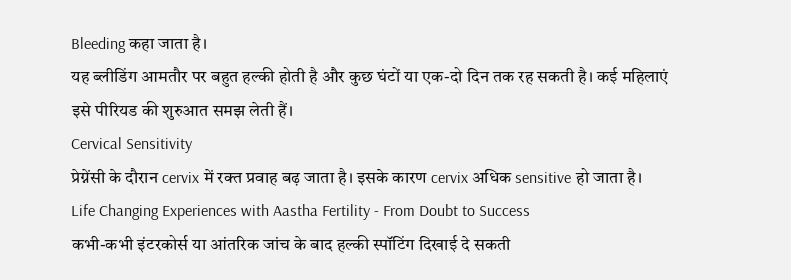Bleeding कहा जाता है।
यह ब्लीडिंग आमतौर पर बहुत हल्की होती है और कुछ घंटों या एक-दो दिन तक रह सकती है। कई महिलाएं इसे पीरियड की शुरुआत समझ लेती हैं।
Cervical Sensitivity
प्रेग्नेंसी के दौरान cervix में रक्त प्रवाह बढ़ जाता है। इसके कारण cervix अधिक sensitive हो जाता है।
Life Changing Experiences with Aastha Fertility - From Doubt to Success
कभी-कभी इंटरकोर्स या आंतरिक जांच के बाद हल्की स्पॉटिंग दिखाई दे सकती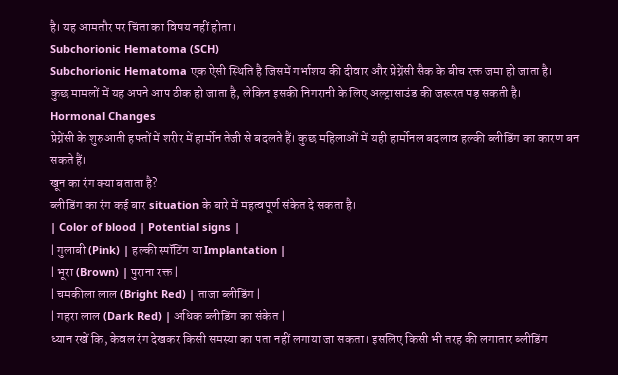है। यह आमतौर पर चिंता का विषय नहीं होता।
Subchorionic Hematoma (SCH)
Subchorionic Hematoma एक ऐसी स्थिति है जिसमें गर्भाशय की दीवार और प्रेग्नेंसी सैक के बीच रक्त जमा हो जाता है।
कुछ मामलों में यह अपने आप ठीक हो जाता है, लेकिन इसकी निगरानी के लिए अल्ट्रासाउंड की जरूरत पड़ सकती है।
Hormonal Changes
प्रेग्नेंसी के शुरुआती हफ्तों में शरीर में हार्मोन तेजी से बदलते हैं। कुछ महिलाओं में यही हार्मोनल बदलाव हल्की ब्लीडिंग का कारण बन सकते हैं।
खून का रंग क्या बताता है?
ब्लीडिंग का रंग कई बार situation के बारे में महत्वपूर्ण संकेत दे सकता है।
| Color of blood | Potential signs |
| गुलाबी (Pink) | हल्की स्पॉटिंग या Implantation |
| भूरा (Brown) | पुराना रक्त |
| चमकीला लाल (Bright Red) | ताजा ब्लीडिंग |
| गहरा लाल (Dark Red) | अधिक ब्लीडिंग का संकेत |
ध्यान रखें कि, केवल रंग देखकर किसी समस्या का पता नहीं लगाया जा सकता। इसलिए किसी भी तरह की लगातार ब्लीडिंग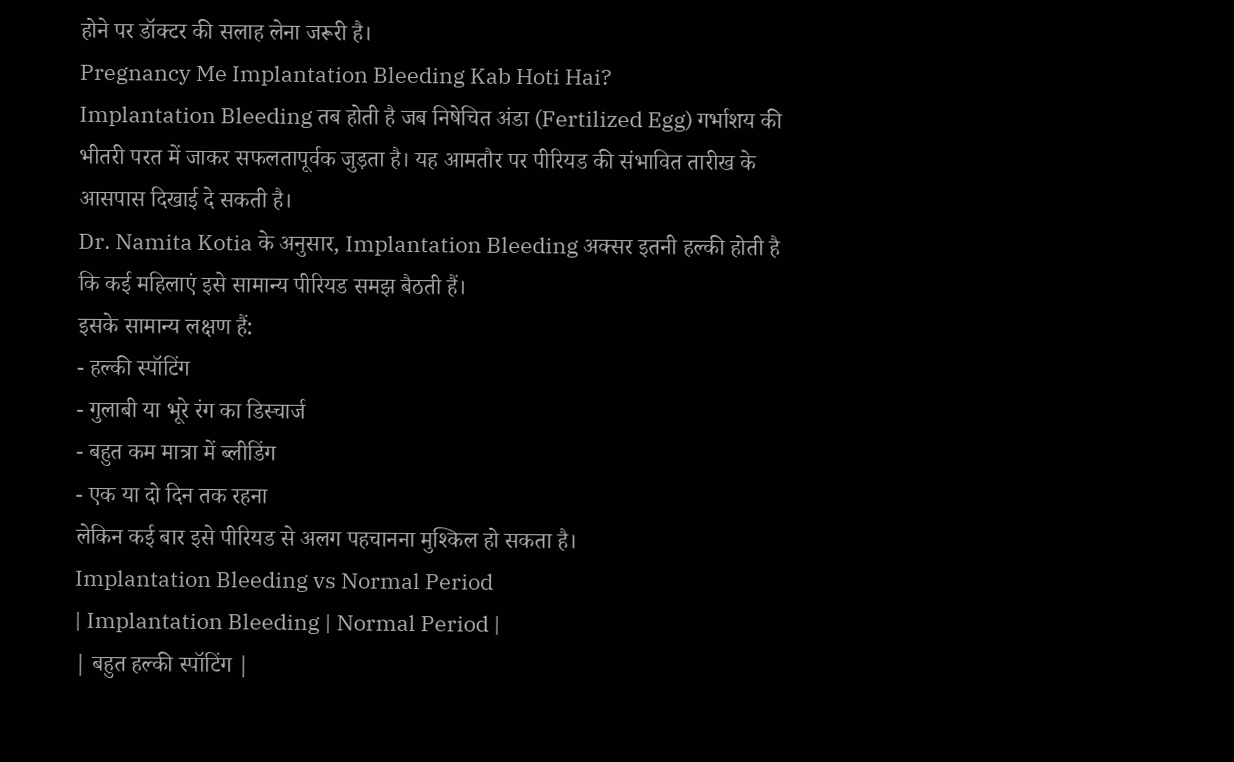होने पर डॉक्टर की सलाह लेना जरूरी है।
Pregnancy Me Implantation Bleeding Kab Hoti Hai?
Implantation Bleeding तब होती है जब निषेचित अंडा (Fertilized Egg) गर्भाशय की भीतरी परत में जाकर सफलतापूर्वक जुड़ता है। यह आमतौर पर पीरियड की संभावित तारीख के आसपास दिखाई दे सकती है।
Dr. Namita Kotia के अनुसार, Implantation Bleeding अक्सर इतनी हल्की होती है कि कई महिलाएं इसे सामान्य पीरियड समझ बैठती हैं।
इसके सामान्य लक्षण हैं:
- हल्की स्पॉटिंग
- गुलाबी या भूरे रंग का डिस्चार्ज
- बहुत कम मात्रा में ब्लीडिंग
- एक या दो दिन तक रहना
लेकिन कई बार इसे पीरियड से अलग पहचानना मुश्किल हो सकता है।
Implantation Bleeding vs Normal Period
| Implantation Bleeding | Normal Period |
| बहुत हल्की स्पॉटिंग |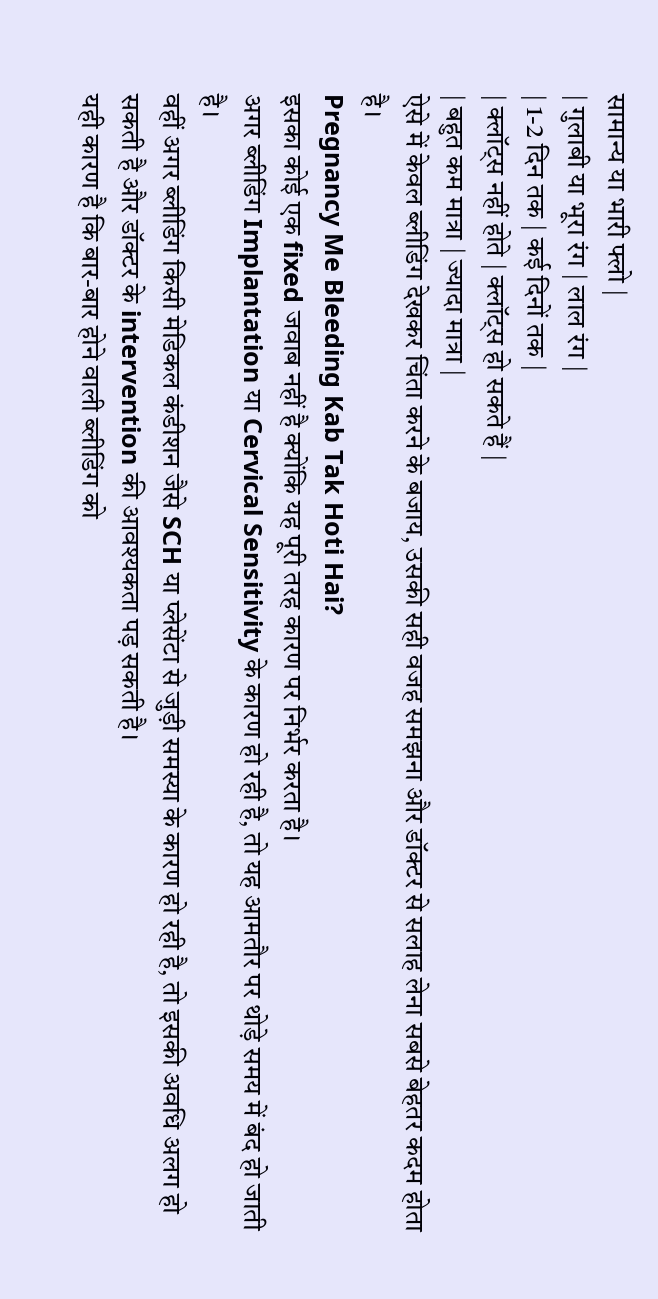सामान्य या भारी फ्लो |
| गुलाबी या भूरा रंग | लाल रंग |
| 1-2 दिन तक | कई दिनों तक |
| क्लॉट्स नहीं होते | क्लॉट्स हो सकते हैं |
| बहुत कम मात्रा | ज्यादा मात्रा |
ऐसे में केवल ब्लीडिंग देखकर चिंता करने के बजाय, उसकी सही वजह समझना और डॉक्टर से सलाह लेना सबसे बेहतर कदम होता है।
Pregnancy Me Bleeding Kab Tak Hoti Hai?
इसका कोई एक fixed जवाब नहीं है क्योंकि यह पूरी तरह कारण पर निर्भर करता है।
अगर ब्लीडिंग Implantation या Cervical Sensitivity के कारण हो रही है, तो यह आमतौर पर थोड़े समय में बंद हो जाती है।
वहीं अगर ब्लीडिंग किसी मेडिकल कंडीशन जैसे SCH या प्लेसेंटा से जुड़ी समस्या के कारण हो रही है, तो इसकी अवधि अलग हो सकती है और डॉक्टर के intervention की आवश्यकता पड़ सकती है।
यही कारण है कि बार-बार होने वाली ब्लीडिंग को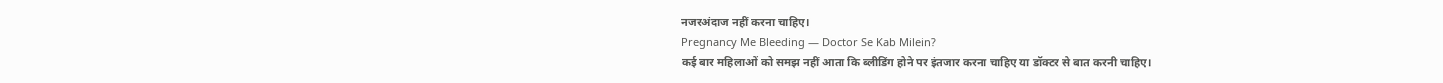नजरअंदाज नहीं करना चाहिए।
Pregnancy Me Bleeding — Doctor Se Kab Milein?
कई बार महिलाओं को समझ नहीं आता कि ब्लीडिंग होने पर इंतजार करना चाहिए या डॉक्टर से बात करनी चाहिए।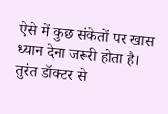ऐसे में कुछ संकेतों पर खास ध्यान देना जरूरी होता है।
तुरंत डॉक्टर से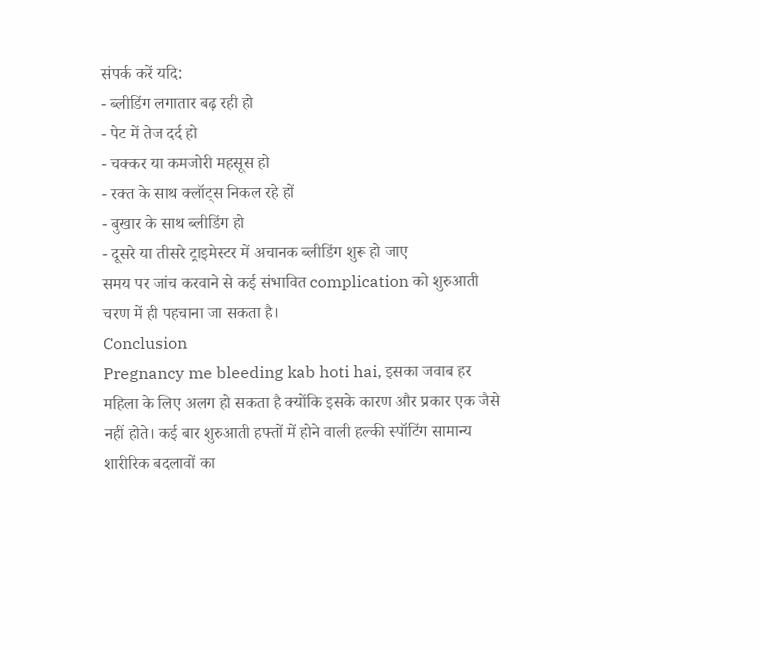संपर्क करें यदि:
- ब्लीडिंग लगातार बढ़ रही हो
- पेट में तेज दर्द हो
- चक्कर या कमजोरी महसूस हो
- रक्त के साथ क्लॉट्स निकल रहे हों
- बुखार के साथ ब्लीडिंग हो
- दूसरे या तीसरे ट्राइमेस्टर में अचानक ब्लीडिंग शुरू हो जाए
समय पर जांच करवाने से कई संभावित complication को शुरुआती चरण में ही पहचाना जा सकता है।
Conclusion
Pregnancy me bleeding kab hoti hai, इसका जवाब हर महिला के लिए अलग हो सकता है क्योंकि इसके कारण और प्रकार एक जैसे नहीं होते। कई बार शुरुआती हफ्तों में होने वाली हल्की स्पॉटिंग सामान्य शारीरिक बदलावों का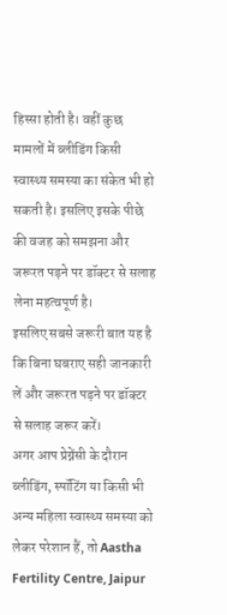हिस्सा होती है। वहीं कुछ मामलों में ब्लीडिंग किसी स्वास्थ्य समस्या का संकेत भी हो सकती है। इसलिए इसके पीछे की वजह को समझना और जरूरत पड़ने पर डॉक्टर से सलाह लेना महत्वपूर्ण है।
इसलिए सबसे जरूरी बात यह है कि बिना घबराए सही जानकारी लें और जरूरत पड़ने पर डॉक्टर से सलाह जरूर करें।
अगर आप प्रेग्नेंसी के दौरान ब्लीडिंग, स्पॉटिंग या किसी भी अन्य महिला स्वास्थ्य समस्या को लेकर परेशान हैं, तो Aastha Fertility Centre, Jaipur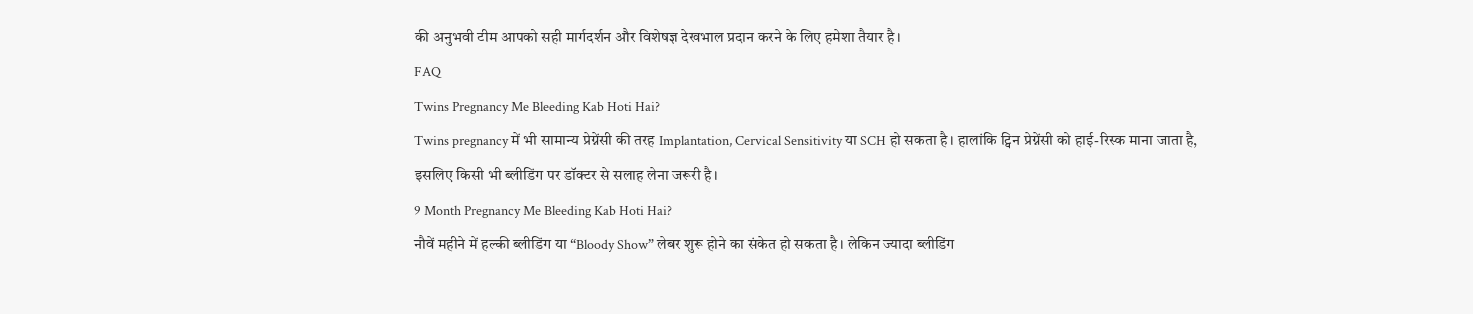की अनुभवी टीम आपको सही मार्गदर्शन और विशेषज्ञ देखभाल प्रदान करने के लिए हमेशा तैयार है।
FAQ
Twins Pregnancy Me Bleeding Kab Hoti Hai?
Twins pregnancy में भी सामान्य प्रेग्नेंसी की तरह Implantation, Cervical Sensitivity या SCH हो सकता है। हालांकि ट्विन प्रेग्नेंसी को हाई-रिस्क माना जाता है, इसलिए किसी भी ब्लीडिंग पर डॉक्टर से सलाह लेना जरूरी है।
9 Month Pregnancy Me Bleeding Kab Hoti Hai?
नौवें महीने में हल्की ब्लीडिंग या “Bloody Show” लेबर शुरू होने का संकेत हो सकता है। लेकिन ज्यादा ब्लीडिंग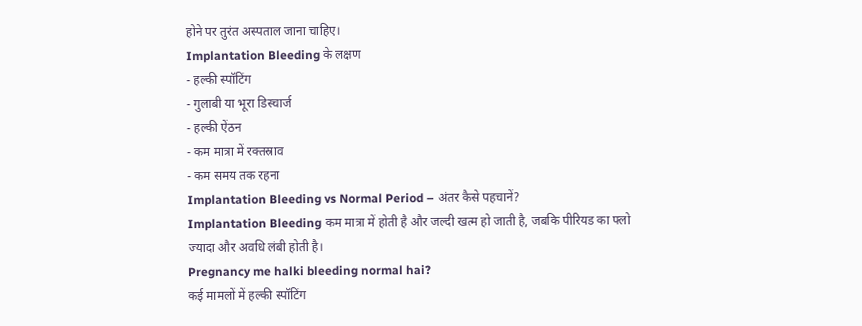होने पर तुरंत अस्पताल जाना चाहिए।
Implantation Bleeding के लक्षण
- हल्की स्पॉटिंग
- गुलाबी या भूरा डिस्चार्ज
- हल्की ऐंठन
- कम मात्रा में रक्तस्राव
- कम समय तक रहना
Implantation Bleeding vs Normal Period – अंतर कैसे पहचानें?
Implantation Bleeding कम मात्रा में होती है और जल्दी खत्म हो जाती है, जबकि पीरियड का फ्लो ज्यादा और अवधि लंबी होती है।
Pregnancy me halki bleeding normal hai?
कई मामलों में हल्की स्पॉटिंग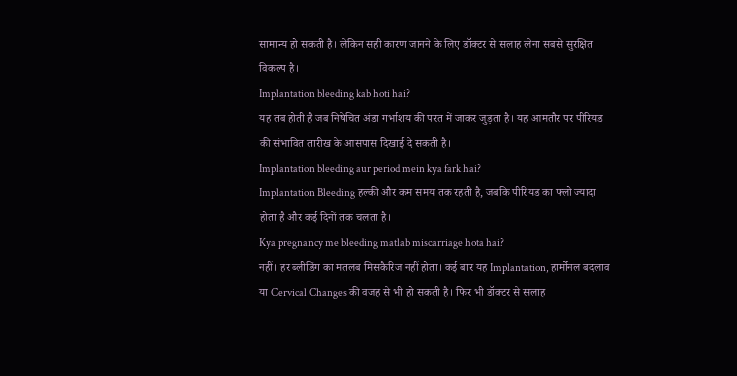सामान्य हो सकती है। लेकिन सही कारण जानने के लिए डॉक्टर से सलाह लेना सबसे सुरक्षित विकल्प है।
Implantation bleeding kab hoti hai?
यह तब होती है जब निषेचित अंडा गर्भाशय की परत में जाकर जुड़ता है। यह आमतौर पर पीरियड की संभावित तारीख के आसपास दिखाई दे सकती है।
Implantation bleeding aur period mein kya fark hai?
Implantation Bleeding हल्की और कम समय तक रहती है, जबकि पीरियड का फ्लो ज्यादा होता है और कई दिनों तक चलता है।
Kya pregnancy me bleeding matlab miscarriage hota hai?
नहीं। हर ब्लीडिंग का मतलब मिसकैरिज नहीं होता। कई बार यह Implantation, हार्मोनल बदलाव या Cervical Changes की वजह से भी हो सकती है। फिर भी डॉक्टर से सलाह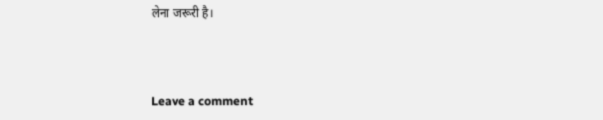लेना जरूरी है।



Leave a comment